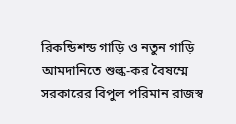রিকন্ডিশন্ড গাড়ি ও নতুন গাড়ি আমদানিতে শুল্ক-কর বৈষম্মে সরকারের বিপুল পরিমান রাজস্ব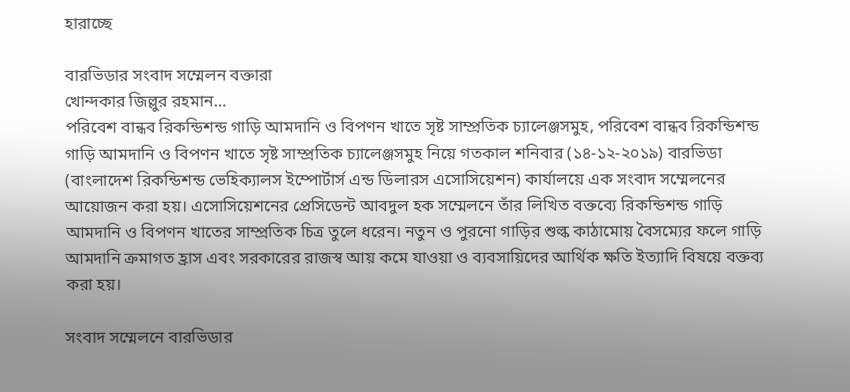হারাচ্ছে

বারভিডার সংবাদ সম্মেলন বক্তারা
খোন্দকার জিল্লুর রহমান…
পরিবেশ বান্ধব রিকন্ডিশন্ড গাড়ি আমদানি ও বিপণন খাতে সৃষ্ট সাম্প্রতিক চ্যালেঞ্জসমুহ, পরিবেশ বান্ধব রিকন্ডিশন্ড গাড়ি আমদানি ও বিপণন খাতে সৃষ্ট সাম্প্রতিক চ্যালেঞ্জসমুহ নিয়ে গতকাল শনিবার (১৪-১২-২০১৯) বারভিডা (বাংলাদেশ রিকন্ডিশন্ড ভেহিক্যালস ইম্পোর্টার্স এন্ড ডিলারস এসোসিয়েশন) কার্যালয়ে এক সংবাদ সম্মেলনের আয়োজন করা হয়। এসোসিয়েশনের প্রেসিডেন্ট আবদুল হক সম্মেলনে তাঁর লিখিত বক্তব্যে রিকন্ডিশন্ড গাড়ি আমদানি ও বিপণন খাতের সাম্প্রতিক চিত্র তুলে ধরেন। নতুন ও পুরনো গাড়ির শুল্ক কাঠামোয় বৈসম্যের ফলে গাড়ি আমদানি ক্রমাগত হ্রাস এবং সরকারের রাজস্ব আয় কমে যাওয়া ও ব্যবসায়িদের আর্থিক ক্ষতি ইত্যাদি বিষয়ে বক্তব্য করা হয়।

সংবাদ সম্মেলনে বারভিডার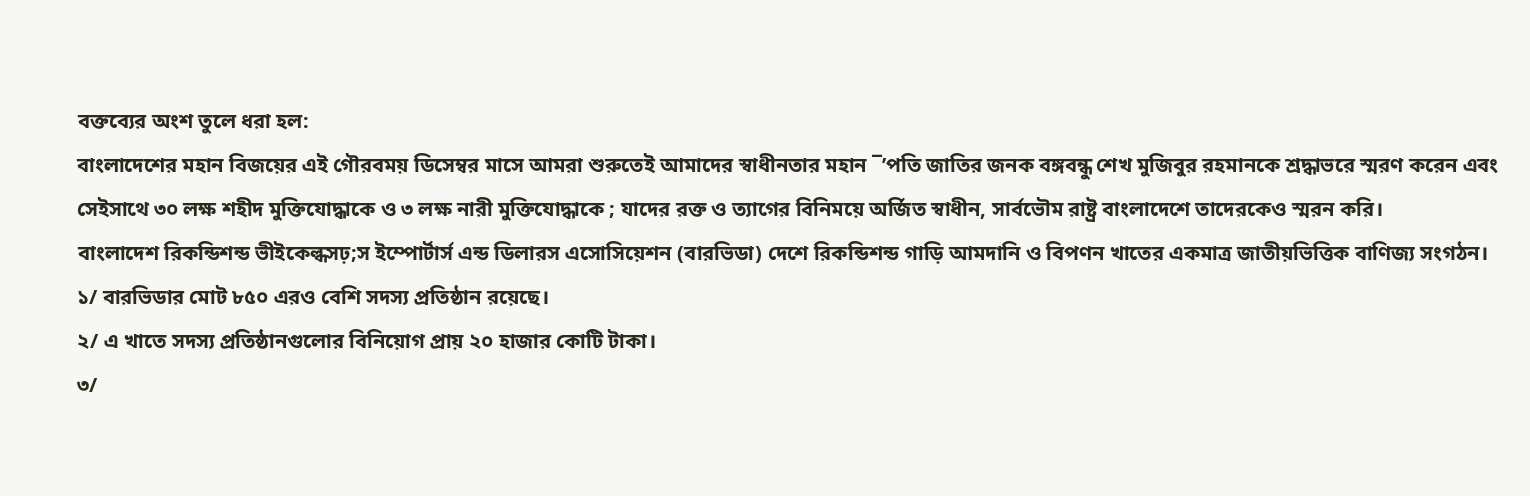বক্তব্যের অংশ তুলে ধরা হল:
বাংলাদেশের মহান বিজয়ের এই গৌরবময় ডিসেম্বর মাসে আমরা শুরুতেই আমাদের স্বাধীনতার মহান ¯’পতি জাতির জনক বঙ্গবন্ধু শেখ মুজিবুর রহমানকে শ্রদ্ধাভরে স্মরণ করেন এবং সেইসাথে ৩০ লক্ষ শহীদ মুক্তিযোদ্ধাকে ও ৩ লক্ষ নারী মুক্তিযোদ্ধাকে ; যাদের রক্ত ও ত্যাগের বিনিময়ে অর্জিত স্বাধীন, সার্বভৌম রাষ্ট্র বাংলাদেশে তাদেরকেও স্মরন করি।
বাংলাদেশ রিকন্ডিশন্ড ভীইকেল্ধসঢ়;স ইম্পোর্টার্স এন্ড ডিলারস এসোসিয়েশন (বারভিডা) দেশে রিকন্ডিশন্ড গাড়ি আমদানি ও বিপণন খাতের একমাত্র জাতীয়ভিত্তিক বাণিজ্য সংগঠন।
১/ বারভিডার মোট ৮৫০ এরও বেশি সদস্য প্রতিষ্ঠান রয়েছে।
২/ এ খাতে সদস্য প্রতিষ্ঠানগুলোর বিনিয়োগ প্রায় ২০ হাজার কোটি টাকা।
৩/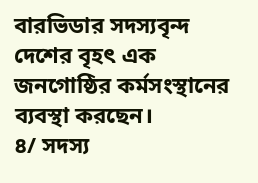বারভিডার সদস্যবৃন্দ দেশের বৃহৎ এক জনগোষ্ঠির কর্মসংস্থানের ব্যবস্থা করছেন।
৪/ সদস্য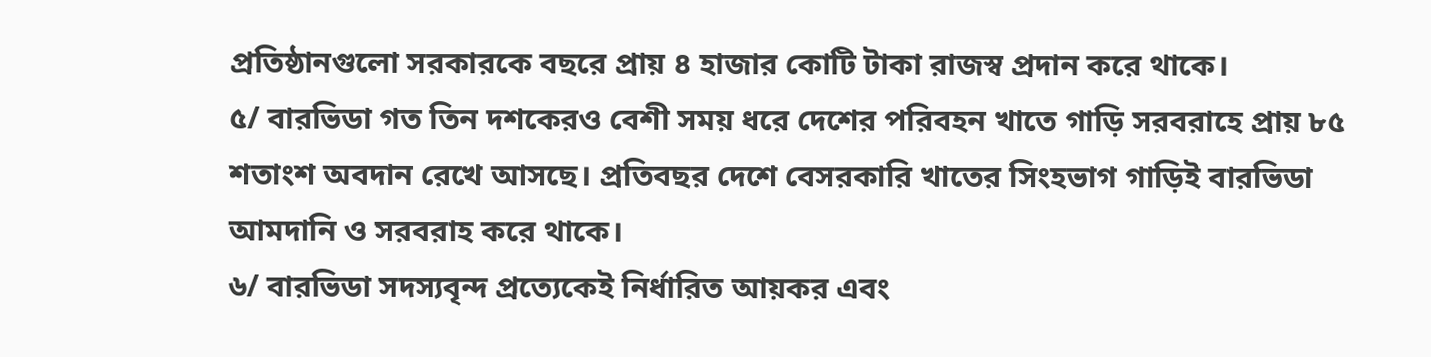প্রতিষ্ঠানগুলো সরকারকে বছরে প্রায় ৪ হাজার কোটি টাকা রাজস্ব প্রদান করে থাকে।
৫/ বারভিডা গত তিন দশকেরও বেশী সময় ধরে দেশের পরিবহন খাতে গাড়ি সরবরাহে প্রায় ৮৫ শতাংশ অবদান রেখে আসছে। প্রতিবছর দেশে বেসরকারি খাতের সিংহভাগ গাড়িই বারভিডা আমদানি ও সরবরাহ করে থাকে।
৬/ বারভিডা সদস্যবৃন্দ প্রত্যেকেই নির্ধারিত আয়কর এবং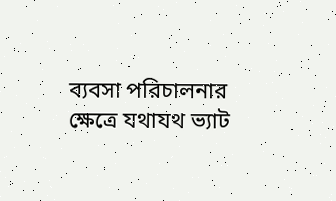ব্যবসা পরিচালনার ক্ষেত্রে যথাযথ ভ্যাট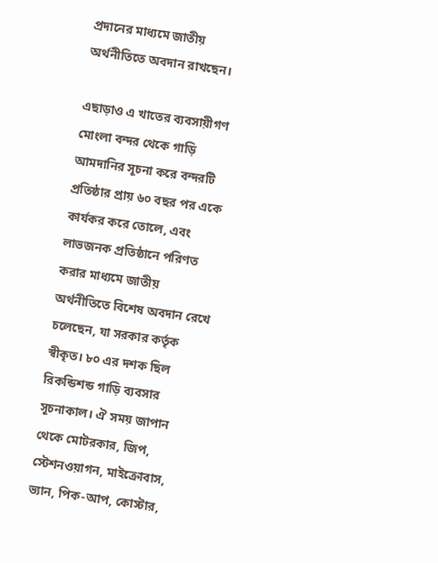প্রদানের মাধ্যমে জাতীয়
অর্থনীতিতে অবদান রাখছেন।

এছাড়াও এ খাতের ব্যবসায়ীগণ মোংলা বন্দর থেকে গাড়ি আমদানির সূচনা করে বন্দরটি প্রতিষ্ঠার প্রায় ৬০ বছর পর একে কার্যকর করে তোলে, এবং লাভজনক প্রতিষ্ঠানে পরিণত করার মাধ্যমে জাতীয় অর্থনীতিতে বিশেষ অবদান রেখে চলেছেন, যা সরকার কর্তৃক স্বীকৃত। ৮০ এর দশক ছিল রিকন্ডিশন্ড গাড়ি ব্যবসার সূচনাকাল। ঐ সময় জাপান থেকে মোটরকার, জিপ, স্টেশনওয়াগন, মাইক্রোবাস, ভ্যান, পিক-আপ, কোস্টার,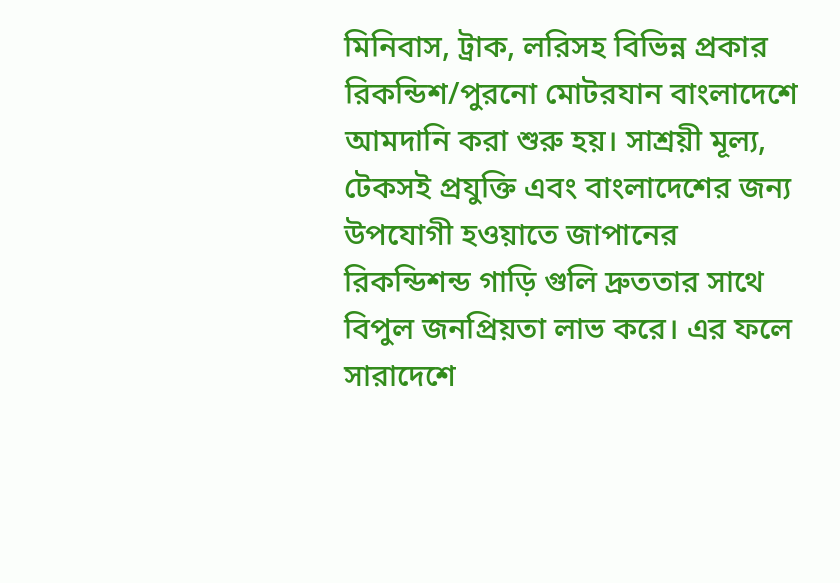মিনিবাস, ট্রাক, লরিসহ বিভিন্ন প্রকার রিকন্ডিশ/পুরনো মোটরযান বাংলাদেশে আমদানি করা শুরু হয়। সাশ্রয়ী মূল্য, টেকসই প্রযুক্তি এবং বাংলাদেশের জন্য উপযোগী হওয়াতে জাপানের রিকন্ডিশন্ড গাড়ি গুলি দ্রুততার সাথে বিপুল জনপ্রিয়তা লাভ করে। এর ফলে সারাদেশে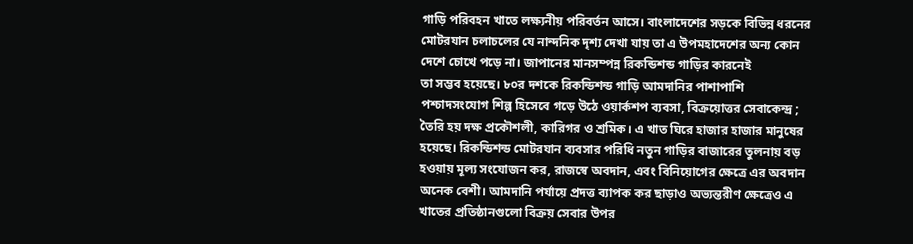গাড়ি পরিবহন খাতে লক্ষ্যনীয় পরিবর্তন আসে। বাংলাদেশের সড়কে বিভিন্ন ধরনের মোটরযান চলাচলের যে নান্দনিক দৃশ্য দেখা যায় তা এ উপমহাদেশের অন্য কোন দেশে চোখে পড়ে না। জাপানের মানসম্পন্ন রিকন্ডিশন্ড গাড়ির কারনেই
তা সম্ভব হয়েছে। ৮০র দশকে রিকন্ডিশন্ড গাড়ি আমদানির পাশাপাশি পশ্চাদসংযোগ শিল্প হিসেবে গড়ে উঠে ওয়ার্কশপ ব্যবসা, বিক্রয়োত্তর সেবাকেন্দ্র ; তৈরি হয় দক্ষ প্রকৌশলী, কারিগর ও শ্রমিক। এ খাত ঘিরে হাজার হাজার মানুষের হয়েছে। রিকন্ডিশন্ড মোটরযান ব্যবসার পরিধি নতুন গাড়ির বাজারের তুলনায় বড় হওয়ায় মূল্য সংযোজন কর, রাজস্বে অবদান, এবং বিনিয়োগের ক্ষেত্রে এর অবদান অনেক বেশী। আমদানি পর্যায়ে প্রদত্ত ব্যাপক কর ছাড়াও অভ্যন্তরীণ ক্ষেত্রেও এ খাতের প্রতিষ্ঠানগুলো বিক্রয় সেবার উপর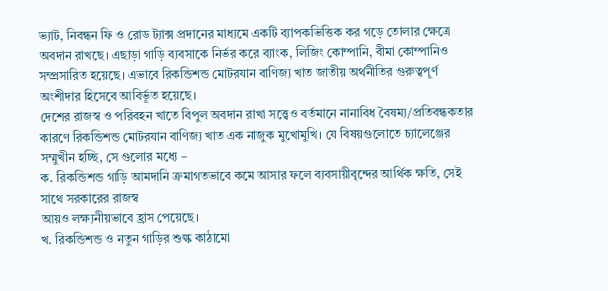ভ্যাট, নিবন্ধন ফি ও রোড ট্যাক্স প্রদানের মাধ্যমে একটি ব্যাপকভিত্তিক কর গড়ে তোলার ক্ষেত্রে অবদান রাখছে। এছাড়া গাড়ি ব্যবসাকে নির্ভর করে ব্যাংক, লিজিং কোম্পানি, বীমা কোম্পানিও সম্প্রসারিত হয়েছে। এভাবে রিকন্ডিশন্ড মোটরযান বাণিজ্য খাত জাতীয় অর্থনীতির গুরুত্বপূর্ণ অংশীদার হিসেবে আবির্ভূত হয়েছে।
দেশের রাজস্ব ও পরিবহন খাতে বিপুল অবদান রাখা সত্ত্বেও বর্তমানে নানাবিধ বৈষম্য/প্রতিবন্ধকতার কারণে রিকন্ডিশন্ড মোটরযান বাণিজ্য খাত এক নাজুক মুখোমুখি। যে বিষয়গুলোতে চ্যালেঞ্জের সম্মুখীন হচ্ছি, সে গুলোর মধ্যে –
ক. রিকন্ডিশন্ড গাড়ি আমদানি ক্রমাগতভাবে কমে আসার ফলে ব্যবসায়ীবৃন্দের আর্থিক ক্ষতি, সেই সাথে সরকারের রাজস্ব
আয়ও লক্ষ্যনীয়ভাবে হ্রাস পেয়েছে।
খ. রিকন্ডিশন্ড ও নতুন গাড়ির শুল্ক কাঠামো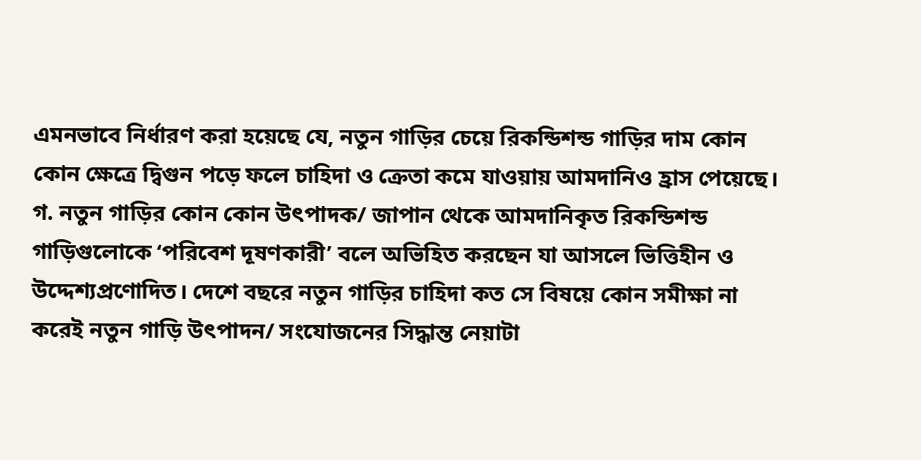এমনভাবে নির্ধারণ করা হয়েছে যে, নতুন গাড়ির চেয়ে রিকন্ডিশন্ড গাড়ির দাম কোন কোন ক্ষেত্রে দ্বিগুন পড়ে ফলে চাহিদা ও ক্রেতা কমে যাওয়ায় আমদানিও হ্রাস পেয়েছে।
গ. নতুন গাড়ির কোন কোন উৎপাদক/ জাপান থেকে আমদানিকৃত রিকন্ডিশন্ড গাড়িগুলোকে ‘পরিবেশ দূষণকারী’ বলে অভিহিত করছেন যা আসলে ভিত্তিহীন ও উদ্দেশ্যপ্রণোদিত। দেশে বছরে নতুন গাড়ির চাহিদা কত সে বিষয়ে কোন সমীক্ষা না করেই নতুন গাড়ি উৎপাদন/ সংযোজনের সিদ্ধান্ত নেয়াটা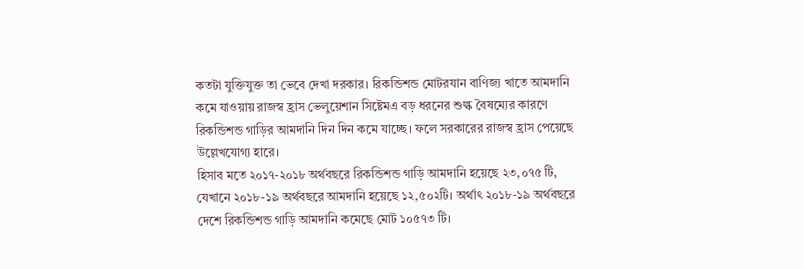কতটা যুক্তিযুক্ত তা ভেবে দেখা দরকার। রিকন্ডিশন্ড মোটরযান বাণিজ্য খাতে আমদানি কমে যাওয়ায় রাজস্ব হ্রাস ভেলুয়েশান সিষ্টেমএ বড় ধরনের শুল্ক বৈষম্যের কারণে রিকন্ডিশন্ড গাড়ির আমদানি দিন দিন কমে যাচ্ছে। ফলে সরকারের রাজস্ব হ্রাস পেয়েছে উল্লেখযোগ্য হারে।
হিসাব মতে ২০১৭-২০১৮ অর্থবছরে রিকন্ডিশন্ড গাড়ি আমদানি হয়েছে ২৩,০৭৫ টি, যেখানে ২০১৮-১৯ অর্থবছরে আমদানি হয়েছে ১২,৫০২টি। অর্থাৎ ২০১৮-১৯ অর্থবছরে দেশে রিকন্ডিশন্ড গাড়ি আমদানি কমেছে মোট ১০৫৭৩ টি।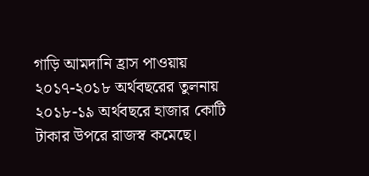গাড়ি আমদানি হ্রাস পাওয়ায় ২০১৭-২০১৮ অর্থবছরের তুলনায় ২০১৮-১৯ অর্থবছরে হাজার কোটি টাকার উপরে রাজস্ব কমেছে।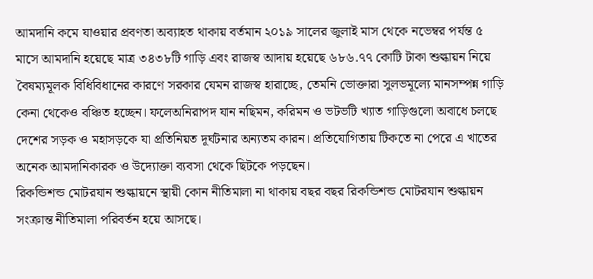আমদানি কমে যাওয়ার প্রবণতা অব্যাহত থাকায় বর্তমান ২০১৯ সালের জুলাই মাস থেকে নভেম্বর পর্যন্ত ৫ মাসে আমদানি হয়েছে মাত্র ৩৪৩৮টি গাড়ি এবং রাজস্ব আদায় হয়েছে ৬৮৬.৭৭ কোটি টাকা শুল্কায়ন নিয়ে বৈষম্যমূলক বিধিবিধানের কারণে সরকার যেমন রাজস্ব হারাচ্ছে, তেমনি ভোক্তারা সুলভমূল্যে মানসম্পন্ন গাড়ি কেনা থেকেও বঞ্চিত হচ্ছেন। ফলেঅনিরাপদ যান নছিমন, করিমন ও ভটভটি খ্যাত গাড়িগুলো অবাধে চলছে দেশের সড়ক ও মহাসড়কে যা প্রতিনিয়ত দূর্ঘটনার অন্যতম কারন। প্রতিযোগিতায় টিকতে না পেরে এ খাতের অনেক আমদানিকারক ও উদ্যোক্তা ব্যবসা থেকে ছিটকে পড়ছেন।
রিকন্ডিশন্ড মোটরযান শুল্কায়নে স্থায়ী কোন নীতিমালা না থাকায় বছর বছর রিকন্ডিশন্ড মোটরযান শুল্কায়ন সংক্রান্ত নীতিমালা পরিবর্তন হয়ে আসছে।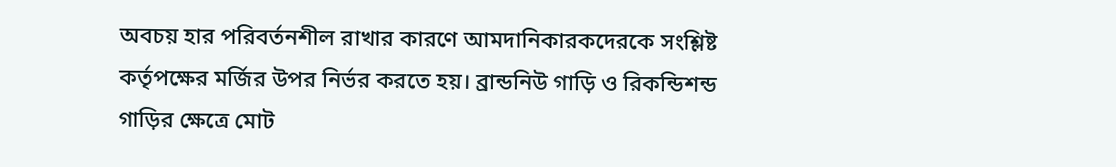অবচয় হার পরিবর্তনশীল রাখার কারণে আমদানিকারকদেরকে সংশ্লিষ্ট কর্তৃপক্ষের মর্জির উপর নির্ভর করতে হয়। ব্রান্ডনিউ গাড়ি ও রিকন্ডিশন্ড গাড়ির ক্ষেত্রে মোট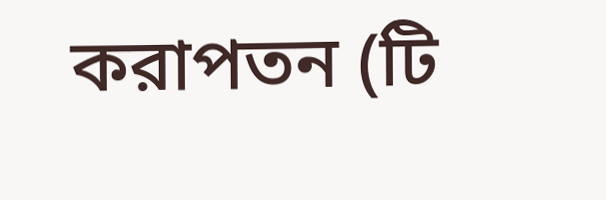করাপতন (টি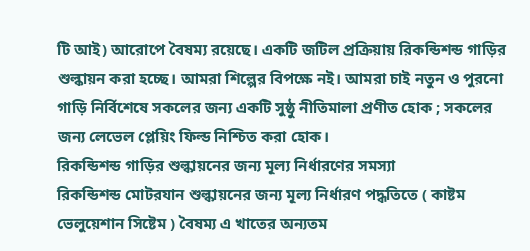টি আই) আরোপে বৈষম্য রয়েছে। একটি জটিল প্রক্রিয়ায় রিকন্ডিশন্ড গাড়ির শুল্কায়ন করা হচ্ছে। আমরা শিল্পের বিপক্ষে নই। আমরা চাই নতুন ও পুরনো গাড়ি নির্বিশেষে সকলের জন্য একটি সুষ্ঠু নীতিমালা প্রণীত হোক ; সকলের জন্য লেভেল প্লেয়িং ফিল্ড নিশ্চিত করা হোক।
রিকন্ডিশন্ড গাড়ির শুল্কায়নের জন্য মূল্য নির্ধারণের সমস্যা
রিকন্ডিশন্ড মোটরযান শুল্কায়নের জন্য মূল্য নির্ধারণ পদ্ধতিতে ( কাষ্টম ভেলুয়েশান সিষ্টেম ) বৈষম্য এ খাতের অন্যতম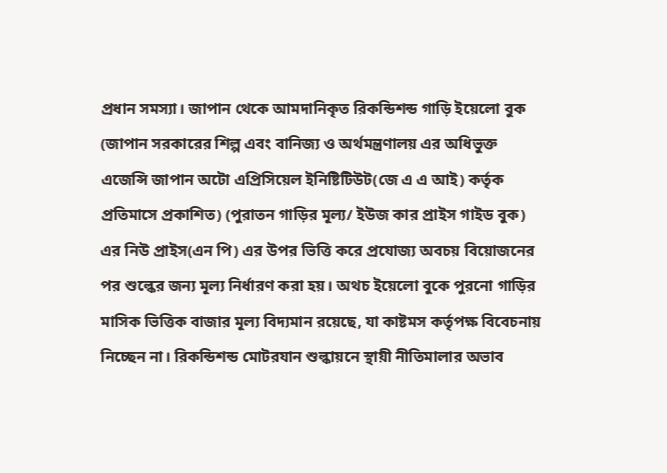প্রধান সমস্যা। জাপান থেকে আমদানিকৃত রিকন্ডিশন্ড গাড়ি ইয়েলো বুক (জাপান সরকারের শিল্প এবং বানিজ্য ও অর্থমন্ত্রণালয় এর অধিভুক্ত এজেন্সি জাপান অটো এপ্রিসিয়েল ইনিষ্টিটিউট(জে এ এ আই) কর্তৃক প্রতিমাসে প্রকাশিত) (পুরাতন গাড়ির মূল্য/ ইউজ কার প্রাইস গাইড বুক) এর নিউ প্রাইস(এন পি) এর উপর ভিত্তি করে প্রযোজ্য অবচয় বিয়োজনের পর শুল্কের জন্য মূল্য নির্ধারণ করা হয়। অথচ ইয়েলো বুকে পুরনো গাড়ির মাসিক ভিত্তিক বাজার মূল্য বিদ্যমান রয়েছে, যা কাষ্টমস কর্তৃপক্ষ বিবেচনায় নিচ্ছেন না। রিকন্ডিশন্ড মোটরযান শুল্কায়নে স্থায়ী নীতিমালার অভাব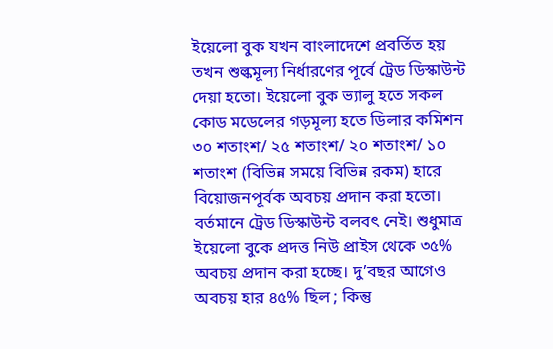ইয়েলো বুক যখন বাংলাদেশে প্রবর্তিত হয় তখন শুল্কমূল্য নির্ধারণের পূর্বে ট্রেড ডিস্কাউন্ট দেয়া হতো। ইয়েলো বুক ভ্যালু হতে সকল কোড মডেলের গড়মূল্য হতে ডিলার কমিশন ৩০ শতাংশ/ ২৫ শতাংশ/ ২০ শতাংশ/ ১০ শতাংশ (বিভিন্ন সময়ে বিভিন্ন রকম) হারে বিয়োজনপূর্বক অবচয় প্রদান করা হতো। বর্তমানে ট্রেড ডিস্কাউন্ট বলবৎ নেই। শুধুমাত্র ইয়েলো বুকে প্রদত্ত নিউ প্রাইস থেকে ৩৫% অবচয় প্রদান করা হচ্ছে। দু’বছর আগেও অবচয় হার ৪৫% ছিল ; কিন্তু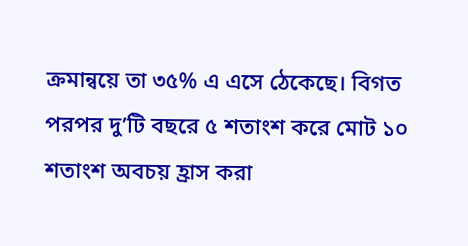ক্রমান্বয়ে তা ৩৫% এ এসে ঠেকেছে। বিগত পরপর দু’টি বছরে ৫ শতাংশ করে মোট ১০ শতাংশ অবচয় হ্রাস করা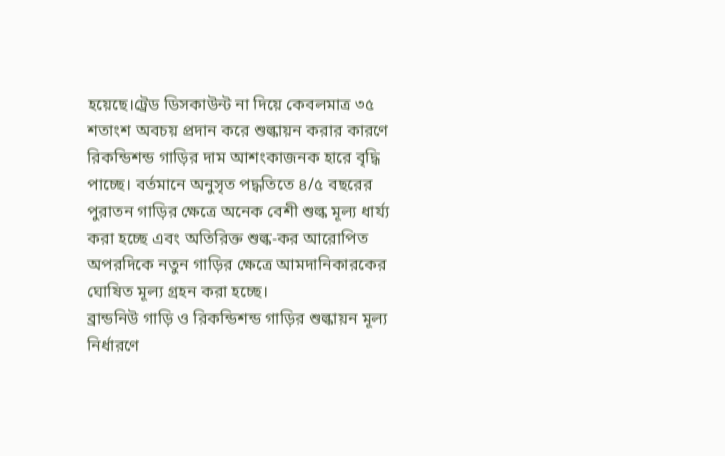হয়েছে।ট্রেড ডিসকাউন্ট না দিয়ে কেবলমাত্র ৩৫ শতাংশ অবচয় প্রদান করে শুল্কায়ন করার কারণে রিকন্ডিশন্ড গাড়ির দাম আশংকাজনক হারে বৃদ্ধি পাচ্ছে। বর্তমানে অনুসৃত পদ্ধতিতে ৪/৫ বছরের পুরাতন গাড়ির ক্ষেত্রে অনেক বেশী শুল্ক মূল্য ধার্য্য করা হচ্ছে এবং অতিরিক্ত শুল্ক-কর আরোপিত অপরদিকে নতুন গাড়ির ক্ষেত্রে আমদানিকারকের ঘোষিত মূল্য গ্রহন করা হচ্ছে।
ব্রান্ডনিউ গাড়ি ও রিকন্ডিশন্ড গাড়ির শুল্কায়ন মূল্য নির্ধারণে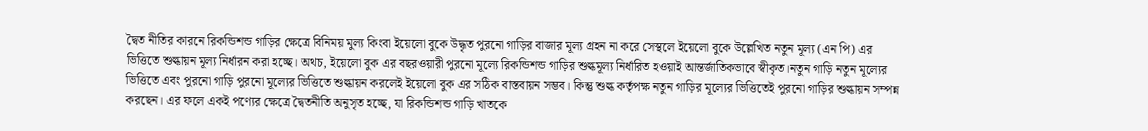দ্বৈত নীতির কারনে রিকন্ডিশন্ড গাড়ির ক্ষেত্রে বিনিময় মুল্য কিংবা ইয়েলো বুকে উদ্ধৃত পুরনো গাড়ির বাজার মূল্য গ্রহন না করে সেস্থলে ইয়েলো বুকে উল্লেখিত নতুন মূল্য (এন পি) এর ভিত্তিতে শুল্কায়ন মূল্য নির্ধারন করা হচ্ছে। অথচ, ইয়েলো বুক এর বছরওয়ারী পুরনো মূল্যে রিকন্ডিশন্ড গাড়ির শুল্কমূল্য নির্ধারিত হওয়াই আন্তর্জাতিকভাবে স্বীকৃত।নতুন গাড়ি নতুন মূল্যের ভিত্তিতে এবং পুরনো গাড়ি পুরনো মূল্যের ভিত্তিতে শুল্কায়ন করলেই ইয়েলো বুক এর সঠিক বাস্তবায়ন সম্ভব। কিন্তু শুল্ক কর্তৃপক্ষ নতুন গাড়ির মূল্যের ভিত্তিতেই পুরনো গাড়ির শুল্কায়ন সম্পন্ন করছেন। এর ফলে একই পণ্যের ক্ষেত্রে দ্বৈতনীতি অনুসৃত হচ্ছে, যা রিকন্ডিশন্ড গাড়ি খাতকে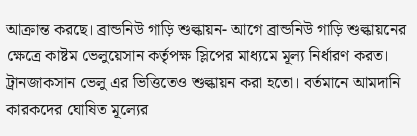আক্রান্ত করছে। ব্রান্ডনিউ গাড়ি শুল্কায়ন- আগে ব্রান্ডনিউ গাড়ি শুল্কায়নের ক্ষেত্রে কাষ্টম ভেলুয়েসান কর্তৃপক্ষ স্লিপের মাধ্যমে মূল্য নির্ধারণ করত। ট্রানজাকসান ভেলু এর ভিত্তিতেও শুল্কায়ন করা হতো। বর্তমানে আমদানি কারকদের ঘোষিত মূল্যের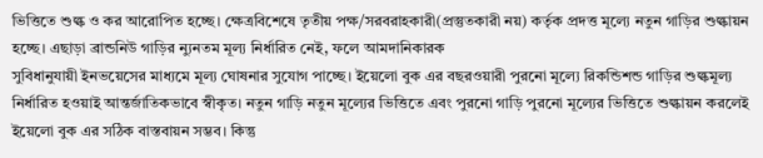ভিত্তিতে শুল্ক ও কর আরোপিত হচ্ছে। ক্ষেত্রবিশেষে তৃতীয় পক্ষ/সরবরাহকারী(প্রস্তুতকারী নয়) কর্তৃক প্রদত্ত মূল্যে নতুন গাড়ির শুল্কায়ন হচ্ছে। এছাড়া ব্রান্ডনিউ গাড়ির ন্যুনতম মূল্য নির্ধারিত নেই, ফলে আমদানিকারক
সুবিধানুযায়ী ইনভয়েসের মাধ্যমে মূল্য ঘোষনার সুযোগ পাচ্ছে। ইয়েলো বুক এর বছরওয়ারী পুরনো মূল্যে রিকন্ডিশন্ড গাড়ির শুল্কমূল্য নির্ধারিত হওয়াই আন্তর্জাতিকভাবে স্বীকৃত। নতুন গাড়ি নতুন মূল্যের ভিত্তিতে এবং পুরনো গাড়ি পুরনো মূল্যের ভিত্তিতে শুল্কায়ন করলেই ইয়েলো বুক এর সঠিক বাস্তবায়ন সম্ভব। কিন্তু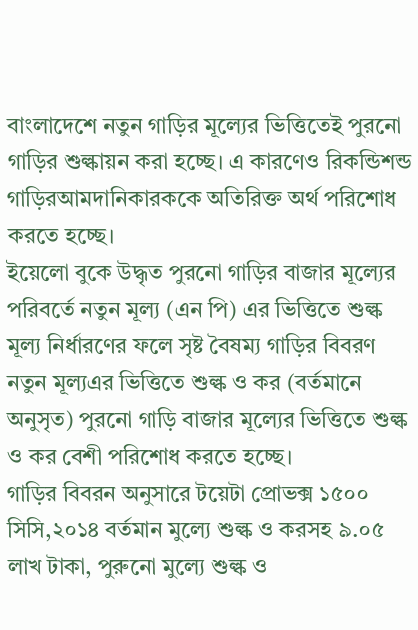বাংলাদেশে নতুন গাড়ির মূল্যের ভিত্তিতেই পুরনো গাড়ির শুল্কায়ন করা হচ্ছে। এ কারণেও রিকন্ডিশন্ড গাড়িরআমদানিকারককে অতিরিক্ত অর্থ পরিশোধ করতে হচ্ছে।
ইয়েলো বুকে উদ্ধৃত পুরনো গাড়ির বাজার মূল্যের পরিবর্তে নতুন মূল্য (এন পি) এর ভিত্তিতে শুল্ক মূল্য নির্ধারণের ফলে সৃষ্ট বৈষম্য গাড়ির বিবরণ নতুন মূল্যএর ভিত্তিতে শুল্ক ও কর (বর্তমানে অনুসৃত) পুরনো গাড়ি বাজার মূল্যের ভিত্তিতে শুল্ক ও কর বেশী পরিশোধ করতে হচ্ছে।
গাড়ির বিবরন অনুসারে টয়েটা প্রোভক্স ১৫০০ সিসি,২০১৪ বর্তমান মুল্যে শুল্ক ও করসহ ৯.০৫ লাখ টাকা, পুরুনো মুল্যে শুল্ক ও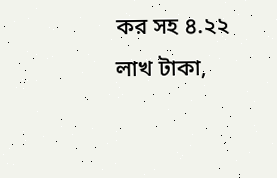কর সহ ৪.২২ লাখ টাকা,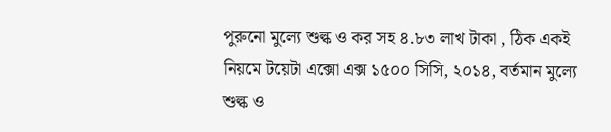পুরুনো মুল্যে শুল্ক ও কর সহ ৪.৮৩ লাখ টাকা , ঠিক একই নিয়মে টয়েটা এক্সো এক্স ১৫০০ সিসি, ২০১৪, বর্তমান মুল্যে শুল্ক ও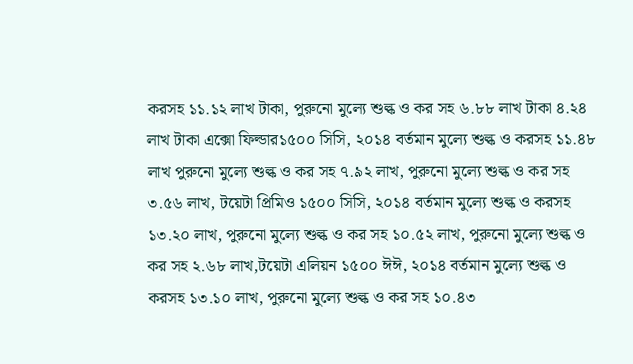করসহ ১১.১২ লাখ টাকা, পুরুনো মুল্যে শুল্ক ও কর সহ ৬.৮৮ লাখ টাকা ৪.২৪ লাখ টাকা এক্সো ফিল্ডার১৫০০ সিসি, ২০১৪ বর্তমান মুল্যে শুল্ক ও করসহ ১১.৪৮ লাখ পুরুনো মুল্যে শুল্ক ও কর সহ ৭.৯২ লাখ, পুরুনো মুল্যে শুল্ক ও কর সহ ৩.৫৬ লাখ, টয়েটা প্রিমিও ১৫০০ সিসি, ২০১৪ বর্তমান মুল্যে শুল্ক ও করসহ ১৩.২০ লাখ, পুরুনো মুল্যে শুল্ক ও কর সহ ১০.৫২ লাখ, পুরুনো মুল্যে শুল্ক ও কর সহ ২.৬৮ লাখ,টয়েটা এলিয়ন ১৫০০ ঈঈ, ২০১৪ বর্তমান মুল্যে শুল্ক ও করসহ ১৩.১০ লাখ, পুরুনো মুল্যে শুল্ক ও কর সহ ১০.৪৩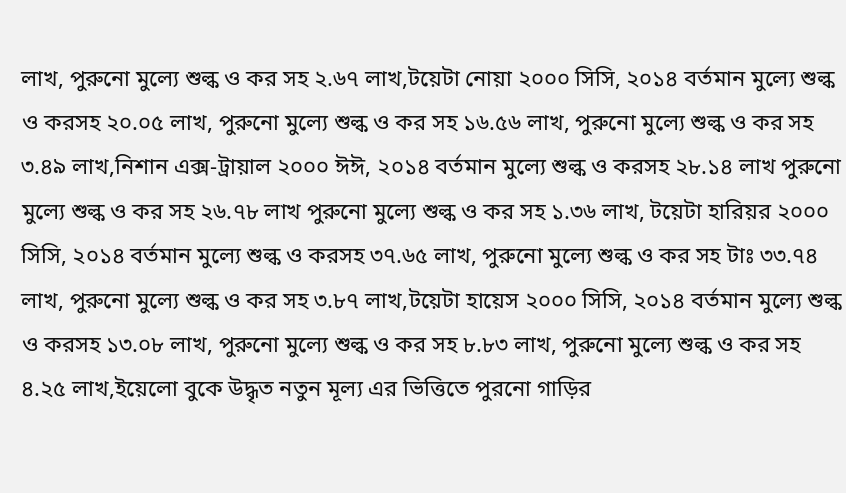লাখ, পুরুনো মুল্যে শুল্ক ও কর সহ ২.৬৭ লাখ,টয়েটা নোয়া ২০০০ সিসি, ২০১৪ বর্তমান মুল্যে শুল্ক ও করসহ ২০.০৫ লাখ, পুরুনো মুল্যে শুল্ক ও কর সহ ১৬.৫৬ লাখ, পুরুনো মুল্যে শুল্ক ও কর সহ ৩.৪৯ লাখ,নিশান এক্স-ট্রায়াল ২০০০ ঈঈ, ২০১৪ বর্তমান মুল্যে শুল্ক ও করসহ ২৮.১৪ লাখ পুরুনো মুল্যে শুল্ক ও কর সহ ২৬.৭৮ লাখ পুরুনো মুল্যে শুল্ক ও কর সহ ১.৩৬ লাখ, টয়েটা হারিয়র ২০০০ সিসি, ২০১৪ বর্তমান মুল্যে শুল্ক ও করসহ ৩৭.৬৫ লাখ, পুরুনো মুল্যে শুল্ক ও কর সহ টাঃ ৩৩.৭৪ লাখ, পুরুনো মুল্যে শুল্ক ও কর সহ ৩.৮৭ লাখ,টয়েটা হায়েস ২০০০ সিসি, ২০১৪ বর্তমান মুল্যে শুল্ক ও করসহ ১৩.০৮ লাখ, পুরুনো মুল্যে শুল্ক ও কর সহ ৮.৮৩ লাখ, পুরুনো মুল্যে শুল্ক ও কর সহ ৪.২৫ লাখ,ইয়েলো বুকে উদ্ধৃত নতুন মূল্য এর ভিত্তিতে পুরনো গাড়ির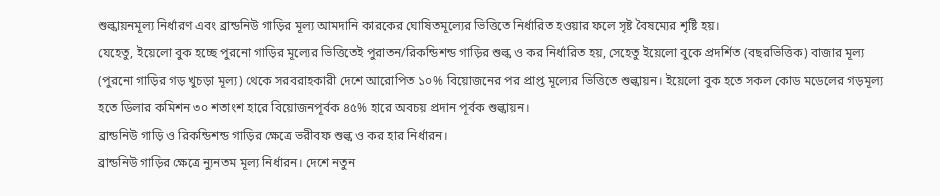শুল্কায়নমূল্য নির্ধারণ এবং ব্রান্ডনিউ গাড়ির মূল্য আমদানি কারকের ঘোষিতমূল্যের ভিত্তিতে নির্ধারিত হওয়ার ফলে সৃষ্ট বৈষম্যের শৃষ্টি হয়।
যেহেতু, ইয়েলো বুক হচ্ছে পুরনো গাড়ির মূল্যের ভিত্তিতেই পুরাতন/রিকন্ডিশন্ড গাড়ির শুল্ক ও কর নির্ধারিত হয়, সেহেতু ইয়েলো বুকে প্রদর্শিত (বছরভিত্তিক) বাজার মূল্য (পুরনো গাড়ির গড় খুচড়া মূল্য) থেকে সরবরাহকারী দেশে আরোপিত ১০% বিয়োজনের পর প্রাপ্ত মূল্যের ভিত্তিতে শুল্কায়ন। ইয়েলো বুক হতে সকল কোড মডেলের গড়মূল্য হতে ডিলার কমিশন ৩০ শতাংশ হারে বিয়োজনপূর্বক ৪৫% হারে অবচয় প্রদান পূর্বক শুল্কায়ন।
ব্রান্ডনিউ গাড়ি ও রিকন্ডিশন্ড গাড়ির ক্ষেত্রে ভরীবফ শুল্ক ও কর হার নির্ধারন।
ব্রান্ডনিউ গাড়ির ক্ষেত্রে ন্যুনতম মূল্য নির্ধারন। দেশে নতুন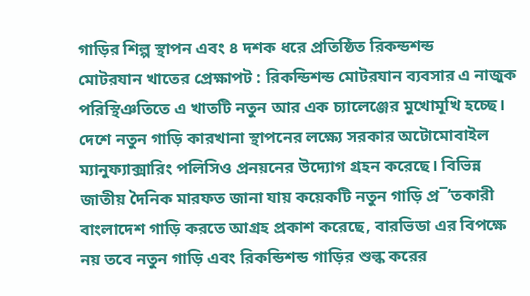গাড়ির শিল্প স্থাপন এবং ৪ দশক ধরে প্রতিষ্ঠিত রিকন্ডশন্ড
মোটরযান খাতের প্রেক্ষাপট : রিকন্ডিশন্ড মোটরযান ব্যবসার এ নাজুক পরিস্থিঞতিতে এ খাতটি নতুন আর এক চ্যালেঞ্জের মুখোমূখি হচ্ছে। দেশে নতুন গাড়ি কারখানা স্থাপনের লক্ষ্যে সরকার অটোমোবাইল ম্যানুফ্যাক্সারিং পলিসিও প্রনয়নের উদ্যোগ গ্রহন করেছে। বিভিন্ন জাতীয় দৈনিক মারফত জানা যায় কয়েকটি নতুন গাড়ি প্র¯‘তকারী বাংলাদেশ গাড়ি করতে আগ্রহ প্রকাশ করেছে, বারভিডা এর বিপক্ষে নয় তবে নতুন গাড়ি এবং রিকন্ডিশন্ড গাড়ির শুল্ক করের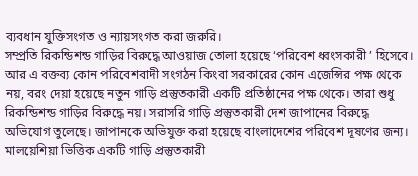ব্যবধান যুক্তিসংগত ও ন্যায়সংগত করা জরুরি।
সম্প্রতি রিকন্ডিশন্ড গাড়ির বিরুদ্ধে আওয়াজ তোলা হয়েছে ‘পরিবেশ ধ্বংসকারী ’ হিসেবে। আর এ বক্তব্য কোন পরিবেশবাদী সংগঠন কিংবা সরকারের কোন এজেন্সির পক্ষ থেকে নয়, বরং দেয়া হয়েছে নতুন গাড়ি প্রস্তুতকারী একটি প্রতিষ্ঠানের পক্ষ থেকে। তারা শুধু রিকন্ডিশন্ড গাড়ির বিরুদ্ধে নয়। সরাসরি গাড়ি প্রস্তুতকারী দেশ জাপানের বিরুদ্ধে অভিযোগ তুলেছে। জাপানকে অভিযুক্ত করা হয়েছে বাংলাদেশের পরিবেশ দূষণের জন্য। মালয়েশিয়া ভিত্তিক একটি গাড়ি প্রস্তুতকারী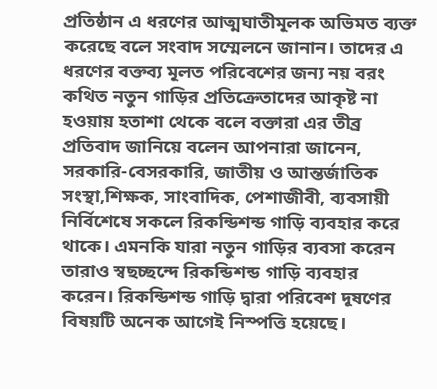প্রতিষ্ঠান এ ধরণের আত্মঘাতীমূলক অভিমত ব্যক্ত করেছে বলে সংবাদ সম্মেলনে জানান। তাদের এ ধরণের বক্তব্য মূলত পরিবেশের জন্য নয় বরং কথিত নতুন গাড়ির প্রতিক্রেতাদের আকৃষ্ট না হওয়ায় হতাশা থেকে বলে বক্তারা এর তীব্র প্রতিবাদ জানিয়ে বলেন আপনারা জানেন, সরকারি-বেসরকারি, জাতীয় ও আন্তর্জাতিক সংস্থা,শিক্ষক, সাংবাদিক, পেশাজীবী, ব্যবসায়ী নির্বিশেষে সকলে রিকন্ডিশন্ড গাড়ি ব্যবহার করে থাকে। এমনকি যারা নতুন গাড়ির ব্যবসা করেন তারাও স্বছচ্ছন্দে রিকন্ডিশন্ড গাড়ি ব্যবহার করেন। রিকন্ডিশন্ড গাড়ি দ্বারা পরিবেশ দূষণের বিষয়টি অনেক আগেই নিস্পত্তি হয়েছে।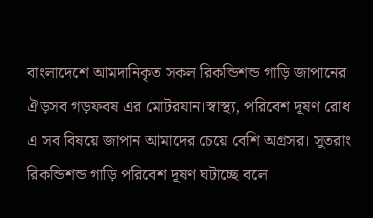বাংলাদেশে আমদানিকৃত সকল রিকন্ডিশন্ড গাড়ি জাপানের ঐড়সব গড়ফবষ এর মোটরযান।স্বাস্থ্য, পরিবেশ দূষণ রোধ এ সব বিষয়ে জাপান আমাদের চেয়ে বেশি অগ্রসর। সুতরাং রিকন্ডিশন্ড গাড়ি পরিবেশ দূষণ ঘটাচ্ছে বলে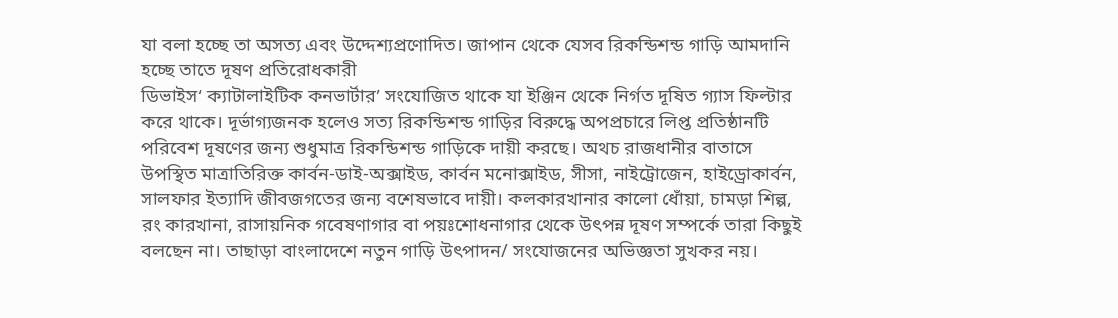যা বলা হচ্ছে তা অসত্য এবং উদ্দেশ্যপ্রণোদিত। জাপান থেকে যেসব রিকন্ডিশন্ড গাড়ি আমদানি হচ্ছে তাতে দূষণ প্রতিরোধকারী
ডিভাইস‘ ক্যাটালাইটিক কনভার্টার’ সংযোজিত থাকে যা ইঞ্জিন থেকে নির্গত দূষিত গ্যাস ফিল্টার করে থাকে। দূর্ভাগ্যজনক হলেও সত্য রিকন্ডিশন্ড গাড়ির বিরুদ্ধে অপপ্রচারে লিপ্ত প্রতিষ্ঠানটি পরিবেশ দূষণের জন্য শুধুমাত্র রিকন্ডিশন্ড গাড়িকে দায়ী করছে। অথচ রাজধানীর বাতাসে উপস্থিত মাত্রাতিরিক্ত কার্বন-ডাই-অক্সাইড, কার্বন মনোক্সাইড, সীসা, নাইট্রোজেন, হাইড্রোকার্বন, সালফার ইত্যাদি জীবজগতের জন্য বশেষভাবে দায়ী। কলকারখানার কালো ধোঁয়া, চামড়া শিল্প, রং কারখানা, রাসায়নিক গবেষণাগার বা পয়ঃশোধনাগার থেকে উৎপন্ন দূষণ সম্পর্কে তারা কিছুই বলছেন না। তাছাড়া বাংলাদেশে নতুন গাড়ি উৎপাদন/ সংযোজনের অভিজ্ঞতা সুখকর নয়।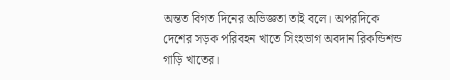অন্তত বিগত দিনের অভিজ্ঞতা তাই বলে। অপরদিকে দেশের সড়ক পরিবহন খাতে সিংহভাগ অবদান রিকন্ডিশন্ড গাড়ি খাতের।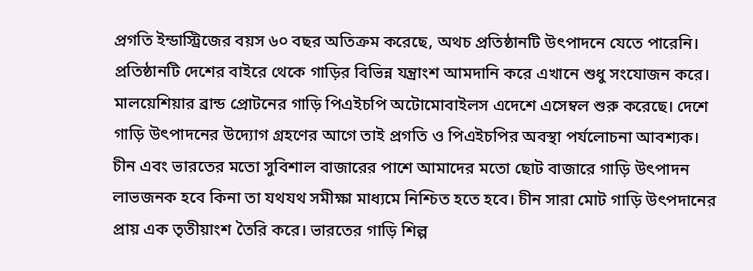প্রগতি ইন্ডাস্ট্রিজের বয়স ৬০ বছর অতিক্রম করেছে, অথচ প্রতিষ্ঠানটি উৎপাদনে যেতে পারেনি। প্রতিষ্ঠানটি দেশের বাইরে থেকে গাড়ির বিভিন্ন যন্ত্রাংশ আমদানি করে এখানে শুধু সংযোজন করে। মালয়েশিয়ার ব্রান্ড প্রোটনের গাড়ি পিএইচপি অটোমোবাইলস এদেশে এসেম্বল শুরু করেছে। দেশে গাড়ি উৎপাদনের উদ্যোগ গ্রহণের আগে তাই প্রগতি ও পিএইচপির অবস্থা পর্যলোচনা আবশ্যক। চীন এবং ভারতের মতো সুবিশাল বাজারের পাশে আমাদের মতো ছোট বাজারে গাড়ি উৎপাদন লাভজনক হবে কিনা তা যথযথ সমীক্ষা মাধ্যমে নিশ্চিত হতে হবে। চীন সারা মোট গাড়ি উৎপদানের প্রায় এক তৃতীয়াংশ তৈরি করে। ভারতের গাড়ি শিল্প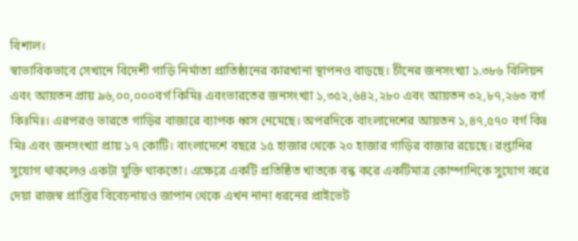বিশাল।
স্বাভাবিকভাবে সেখানে বিদেশী গাড়ি নির্মাতা প্রাতিষ্ঠানের কারখানা স্থাপনও বাড়ছে। চীনের জনসংখ্যা ১.৩৮৬ বিলিয়ন এবং আয়তন প্রায় ৯৬,০০,০০০বর্গ কিমিঃ এবংভারতের জনসংখ্যা ১,৩৫২,৬৪২,২৮০ এবং আয়তন ৩২,৮৭,২৬৩ বর্গ কিঃমিঃ। এরপরও ভারতে গাড়ির বাজারে ব্যাপক ধ্বস নেমেছে। অপরদিকে বাংলাদেশের আয়তন ১,৪৭,৫৭০ বর্গ কিঃ মিঃ এবং জনসংখ্যা প্রায় ১৭ কোটি। বাংলাদেশে বছরে ১৫ হাজার থেকে ২০ হাজার গাড়ির বাজার রয়েছে। রপ্তানির সুযোগ থাকলেও একটা যুক্তি থাকতো। এক্ষেত্রে একটি প্রতিষ্ঠিত খাতকে বন্ধ করে একটিমাত্র কোম্পানিকে সুযোগ করে দেয়া রাজস্ব প্রাপ্তির বিবেচনায়ও জাপান থেকে এখন নানা ধরনের প্রাইভেট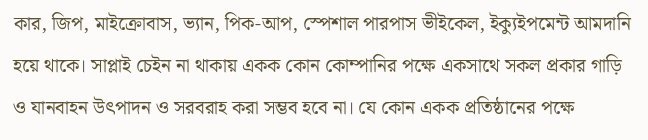কার, জিপ, মাইক্রোবাস, ভ্যান, পিক-আপ, স্পেশাল পারপাস ভীইকেল, ইক্যুইপমেন্ট আমদানি হয়ে থাকে। সাপ্লাই চেইন না থাকায় একক কোন কোম্পানির পক্ষে একসাথে সকল প্রকার গাড়ি ও যানবাহন উৎপাদন ও সরবরাহ করা সম্ভব হবে না। যে কোন একক প্রতিষ্ঠানের পক্ষে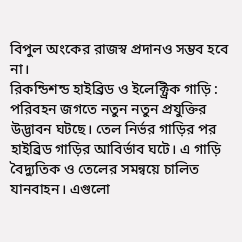বিপুল অংকের রাজস্ব প্রদানও সম্ভব হবে না।
রিকন্ডিশন্ড হাইব্রিড ও ইলেক্ট্রিক গাড়ি : পরিবহন জগতে নতুন নতুন প্রযুক্তির উদ্ভাবন ঘটছে। তেল নির্ভর গাড়ির পর হাইব্রিড গাড়ির আবির্ভাব ঘটে। এ গাড়ি বৈদ্যুতিক ও তেলের সমন্বয়ে চালিত যানবাহন। এগুলো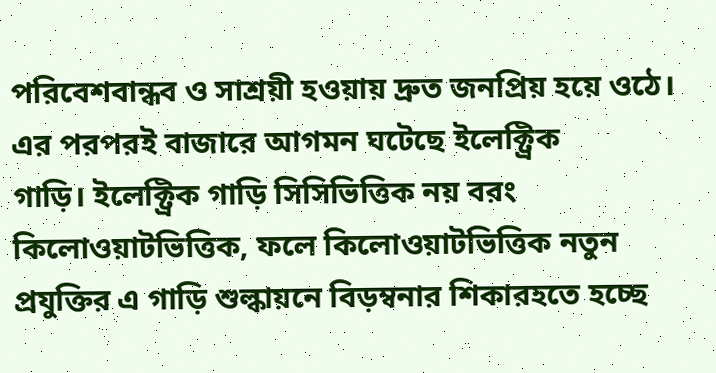পরিবেশবান্ধব ও সাশ্রয়ী হওয়ায় দ্রুত জনপ্রিয় হয়ে ওঠে। এর পরপরই বাজারে আগমন ঘটেছে ইলেক্ট্রিক
গাড়ি। ইলেক্ট্রিক গাড়ি সিসিভিত্তিক নয় বরং কিলোওয়াটভিত্তিক, ফলে কিলোওয়াটভিত্তিক নতুন প্রযুক্তির এ গাড়ি শুল্কায়নে বিড়ম্বনার শিকারহতে হচ্ছে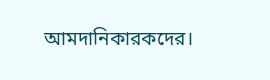আমদানিকারকদের।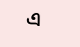এ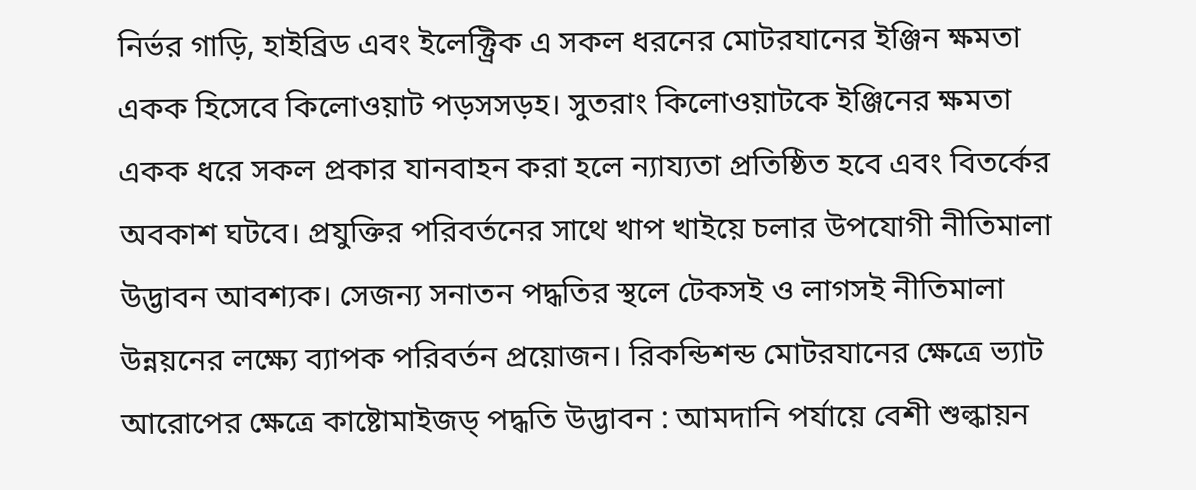নির্ভর গাড়ি, হাইব্রিড এবং ইলেক্ট্রিক এ সকল ধরনের মোটরযানের ইঞ্জিন ক্ষমতা একক হিসেবে কিলোওয়াট পড়সসড়হ। সুতরাং কিলোওয়াটকে ইঞ্জিনের ক্ষমতা একক ধরে সকল প্রকার যানবাহন করা হলে ন্যায্যতা প্রতিষ্ঠিত হবে এবং বিতর্কের অবকাশ ঘটবে। প্রযুক্তির পরিবর্তনের সাথে খাপ খাইয়ে চলার উপযোগী নীতিমালা উদ্ভাবন আবশ্যক। সেজন্য সনাতন পদ্ধতির স্থলে টেকসই ও লাগসই নীতিমালা উন্নয়নের লক্ষ্যে ব্যাপক পরিবর্তন প্রয়োজন। রিকন্ডিশন্ড মোটরযানের ক্ষেত্রে ভ্যাট আরোপের ক্ষেত্রে কাষ্টোমাইজড্ পদ্ধতি উদ্ভাবন : আমদানি পর্যায়ে বেশী শুল্কায়ন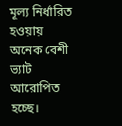মূল্য নির্ধারিত হওয়ায় অনেক বেশী ভ্যাট আরোপিত হচ্ছে।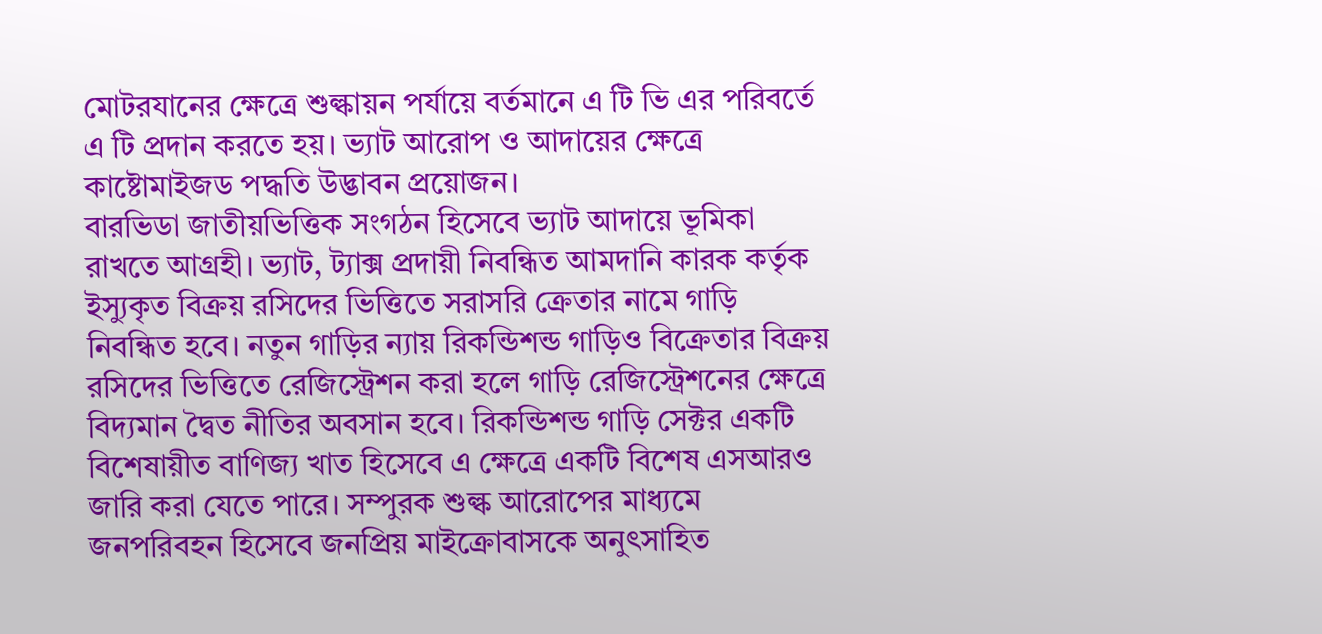মোটরযানের ক্ষেত্রে শুল্কায়ন পর্যায়ে বর্তমানে এ টি ভি এর পরিবর্তে এ টি প্রদান করতে হয়। ভ্যাট আরোপ ও আদায়ের ক্ষেত্রে কাষ্টোমাইজড পদ্ধতি উদ্ভাবন প্রয়োজন।
বারভিডা জাতীয়ভিত্তিক সংগঠন হিসেবে ভ্যাট আদায়ে ভূমিকা রাখতে আগ্রহী। ভ্যাট, ট্যাক্স প্রদায়ী নিবন্ধিত আমদানি কারক কর্তৃক ইস্যুকৃত বিক্রয় রসিদের ভিত্তিতে সরাসরি ক্রেতার নামে গাড়ি নিবন্ধিত হবে। নতুন গাড়ির ন্যায় রিকন্ডিশন্ড গাড়িও বিক্রেতার বিক্রয় রসিদের ভিত্তিতে রেজিস্ট্রেশন করা হলে গাড়ি রেজিস্ট্রেশনের ক্ষেত্রে বিদ্যমান দ্বৈত নীতির অবসান হবে। রিকন্ডিশন্ড গাড়ি সেক্টর একটি বিশেষায়ীত বাণিজ্য খাত হিসেবে এ ক্ষেত্রে একটি বিশেষ এসআরও জারি করা যেতে পারে। সম্পুরক শুল্ক আরোপের মাধ্যমে জনপরিবহন হিসেবে জনপ্রিয় মাইক্রোবাসকে অনুৎসাহিত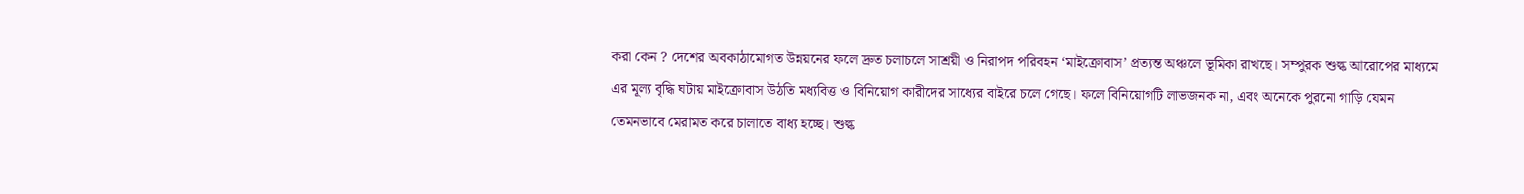করা কেন ? দেশের অবকাঠামোগত উন্নয়নের ফলে দ্রুত চলাচলে সাশ্রয়ী ও নিরাপদ পরিবহন ‘মাইক্রোবাস’ প্রত্যন্ত অঞ্চলে ভূমিকা রাখছে। সম্পুরক শুল্ক আরোপের মাধ্যমে এর মূল্য বৃদ্ধি ঘটায় মাইক্রোবাস উঠতি মধ্যবিত্ত ও বিনিয়োগ কারীদের সাধ্যের বাইরে চলে গেছে। ফলে বিনিয়োগটি লাভজনক না, এবং অনেকে পুরনো গাড়ি যেমন তেমনভাবে মেরামত করে চালাতে বাধ্য হচ্ছে। শুল্ক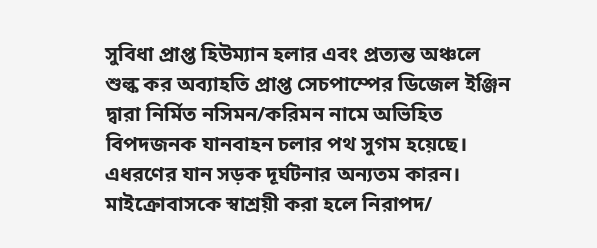সুবিধা প্রাপ্ত হিউম্যান হলার এবং প্রত্যন্ত অঞ্চলে শুল্ক কর অব্যাহতি প্রাপ্ত সেচপাম্পের ডিজেল ইঞ্জিন দ্বারা নির্মিত নসিমন/করিমন নামে অভিহিত বিপদজনক যানবাহন চলার পথ সুগম হয়েছে। এধরণের যান সড়ক দূর্ঘটনার অন্যতম কারন। মাইক্রোবাসকে স্বাশ্রয়ী করা হলে নিরাপদ/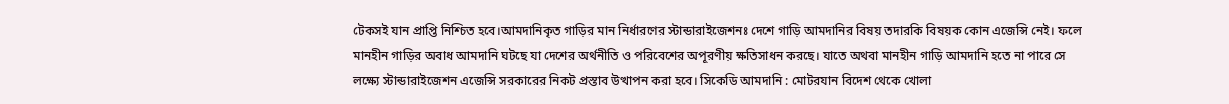টেকসই যান প্রাপ্তি নিশ্চিত হবে।আমদানিকৃত গাড়ির মান নির্ধারণের স্টান্ডারাইজেশনঃ দেশে গাড়ি আমদানির বিষয় তদারকি বিষয়ক কোন এজেন্সি নেই। ফলে মানহীন গাড়ির অবাধ আমদানি ঘটছে যা দেশের অর্থনীতি ও পরিবেশের অপূরণীয় ক্ষতিসাধন করছে। যাতে অথবা মানহীন গাড়ি আমদানি হতে না পারে সে লক্ষ্যে স্টান্ডারাইজেশন এজেন্সি সরকারের নিকট প্রস্তাব উত্থাপন করা হবে। সিকেডি আমদানি : মোটরযান বিদেশ থেকে খোলা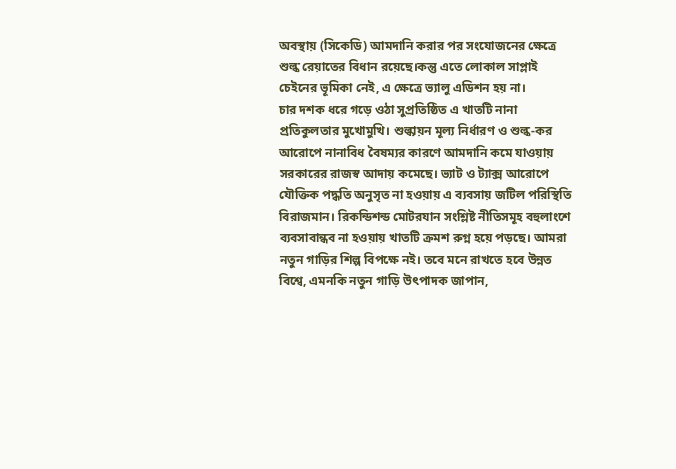অবস্থায় (সিকেডি) আমদানি করার পর সংযোজনের ক্ষেত্রে শুল্ক রেয়াতের বিধান রয়েছে।কন্তু এতে লোকাল সাপ্লাই চেইনের ভূমিকা নেই, এ ক্ষেত্রে ভ্যালু এডিশন হয় না।
চার দশক ধরে গড়ে ওঠা সুপ্রতিষ্ঠিত এ খাতটি নানা প্রতিকুলতার মুখোমুখি। শুল্কায়ন মূল্য নির্ধারণ ও শুল্ক-কর আরোপে নানাবিধ বৈষম্যর কারণে আমদানি কমে যাওয়ায় সরকারের রাজস্ব আদায় কমেছে। ভ্যাট ও ট্যাক্স আরোপে যৌক্তিক পদ্ধতি অনুসৃত না হওয়ায় এ ব্যবসায় জটিল পরিস্থিতি বিরাজমান। রিকন্ডিশন্ড মোটরযান সংশ্লিষ্ট নীতিসমূহ বহুলাংশে ব্যবসাবান্ধব না হওয়ায় খাতটি ক্রমশ রুগ্ন হয়ে পড়ছে। আমরা নতুন গাড়ির শিল্প বিপক্ষে নই। তবে মনে রাখতে হবে উন্নত বিশ্বে, এমনকি নতুন গাড়ি উৎপাদক জাপান,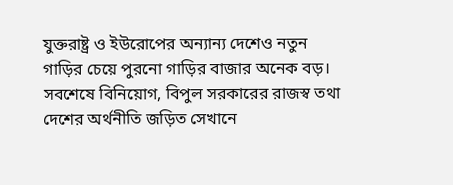যুক্তরাষ্ট্র ও ইউরোপের অন্যান্য দেশেও নতুন গাড়ির চেয়ে পুরনো গাড়ির বাজার অনেক বড়।
সবশেষে বিনিয়োগ, বিপুল সরকারের রাজস্ব তথা দেশের অর্থনীতি জড়িত সেখানে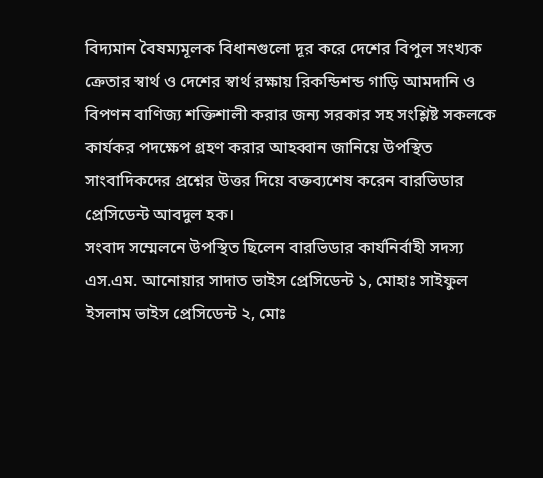বিদ্যমান বৈষম্যমূলক বিধানগুলো দূর করে দেশের বিপুল সংখ্যক ক্রেতার স্বার্থ ও দেশের স্বার্থ রক্ষায় রিকন্ডিশন্ড গাড়ি আমদানি ও বিপণন বাণিজ্য শক্তিশালী করার জন্য সরকার সহ সংশ্লিষ্ট সকলকে কার্যকর পদক্ষেপ গ্রহণ করার আহব্বান জানিয়ে উপস্থিত সাংবাদিকদের প্রশ্নের উত্তর দিয়ে বক্তব্যশেষ করেন বারভিডার প্রেসিডেন্ট আবদুল হক।
সংবাদ সম্মেলনে উপস্থিত ছিলেন বারভিডার কার্যনির্বাহী সদস্য এস.এম. আনোয়ার সাদাত ভাইস প্রেসিডেন্ট ১, মোহাঃ সাইফুল ইসলাম ভাইস প্রেসিডেন্ট ২, মোঃ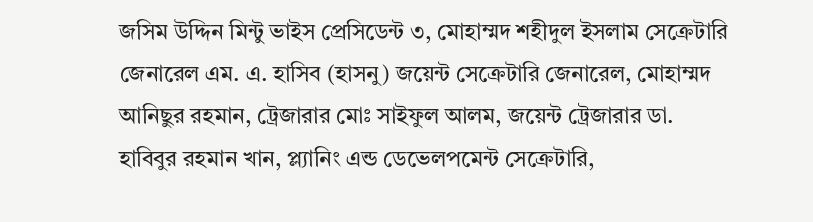জসিম উদ্দিন মিন্টু ভাইস প্রেসিডেন্ট ৩, মোহাম্মদ শহীদুল ইসলাম সেক্রেটারি জেনারেল এম. এ. হাসিব (হাসনু) জয়েন্ট সেক্রেটারি জেনারেল, মোহাম্মদ আনিছুর রহমান, ট্রেজারার মোঃ সাইফুল আলম, জয়েন্ট ট্রেজারার ডা. হাবিবুর রহমান খান, প্ল্যানিং এন্ড ডেভেলপমেন্ট সেক্রেটারি,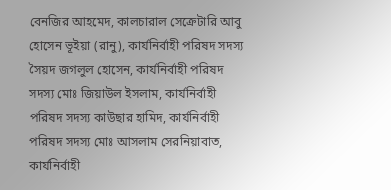বেনজির আহমেদ, কালচারাল সেক্রেটারি আবু হোসেন ভূইয়া (রানু), কার্যনির্বাহী পরিষদ সদস্য সৈয়দ জগলুল হোসেন, কার্যনির্বাহী পরিষদ সদস্য মোঃ জিয়াউল ইসলাম, কার্যনির্বাহী পরিষদ সদস্য কাউছার হামিদ, কার্যনির্বাহী পরিষদ সদস্য মোঃ আসলাম সেরনিয়াবাত, কার্যনির্বাহী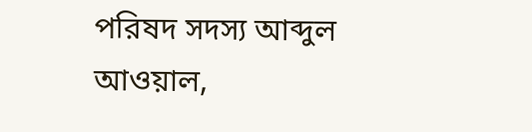পরিষদ সদস্য আব্দুল আওয়াল,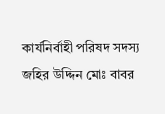কার্যনির্বাহী পরিষদ সদস্য জহির উদ্দিন মোঃ বাবর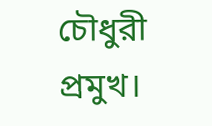চৌধুরী প্রমুখ।